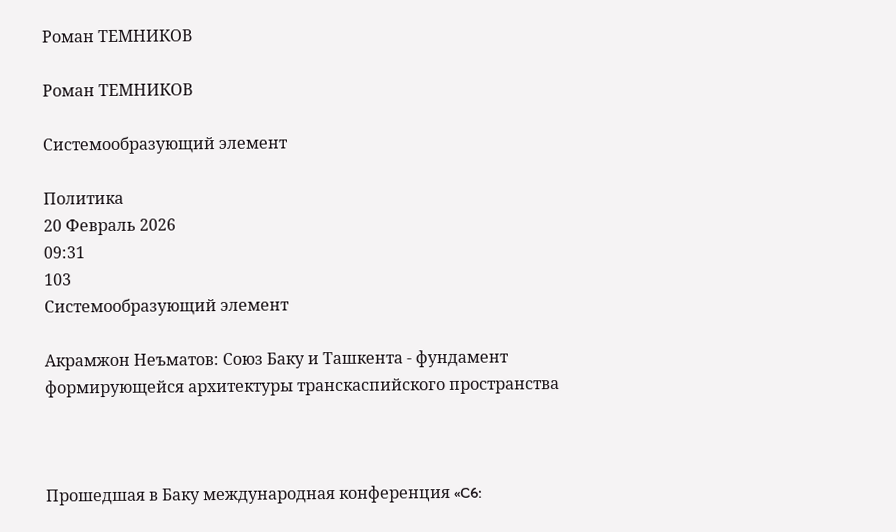Роман ТЕМНИКОВ

Роман ТЕМНИКОВ

Системообразующий элемент

Политика
20 Февраль 2026
09:31
103
Системообразующий элемент

Акрамжон Неъматов: Союз Баку и Ташкента - фундамент формирующейся архитектуры транскаспийского пространства



Прошедшая в Баку международная конференция «C6: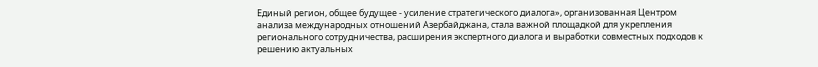Единый регион, общее будущее - усиление стратегического диалога», организованная Центром анализа международных отношений Азербайджана, стала важной площадкой для укрепления регионального сотрудничества, расширения экспертного диалога и выработки совместных подходов к решению актуальных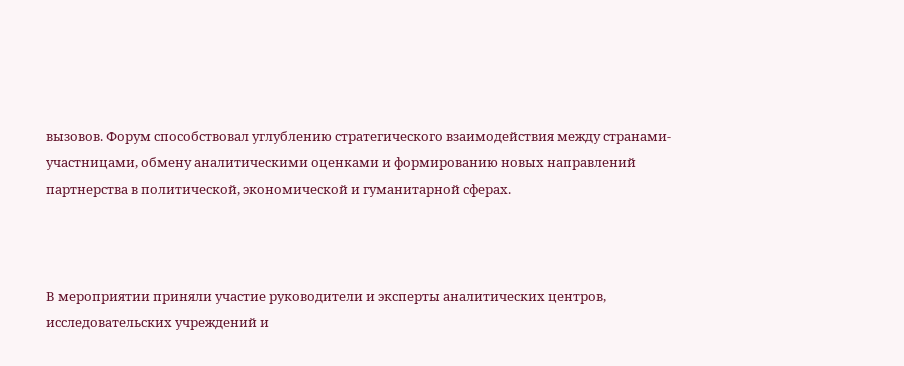вызовов. Форум способствовал углублению стратегического взаимодействия между странами-участницами, обмену аналитическими оценками и формированию новых направлений партнерства в политической, экономической и гуманитарной сферах.



В мероприятии приняли участие руководители и эксперты аналитических центров, исследовательских учреждений и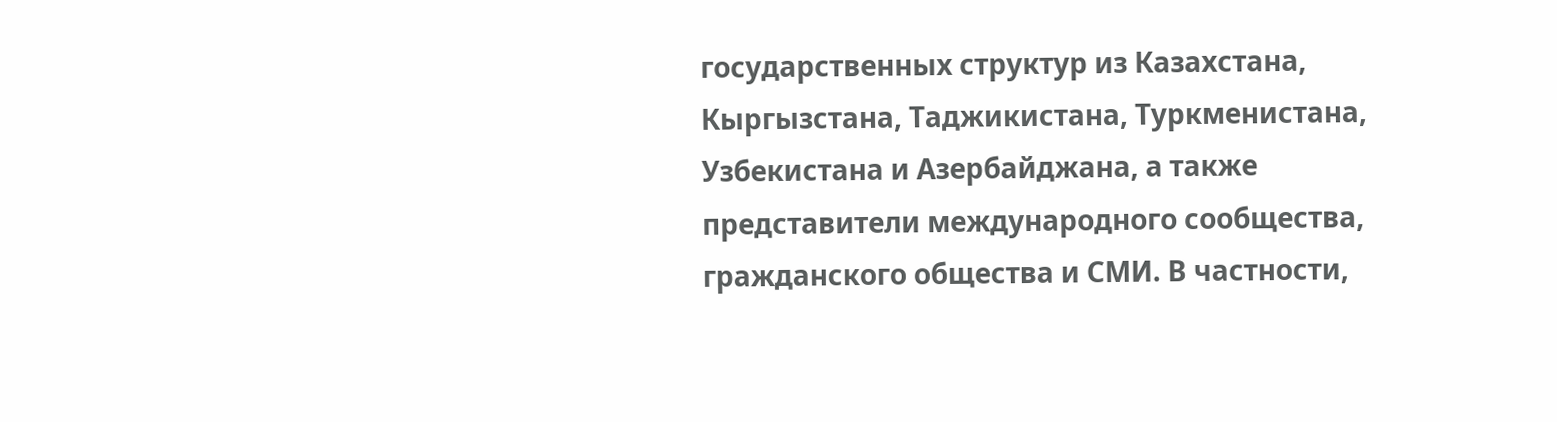государственных структур из Казахстана, Кыргызстана, Таджикистана, Туркменистана, Узбекистана и Азербайджана, а также представители международного сообщества, гражданского общества и СМИ. В частности,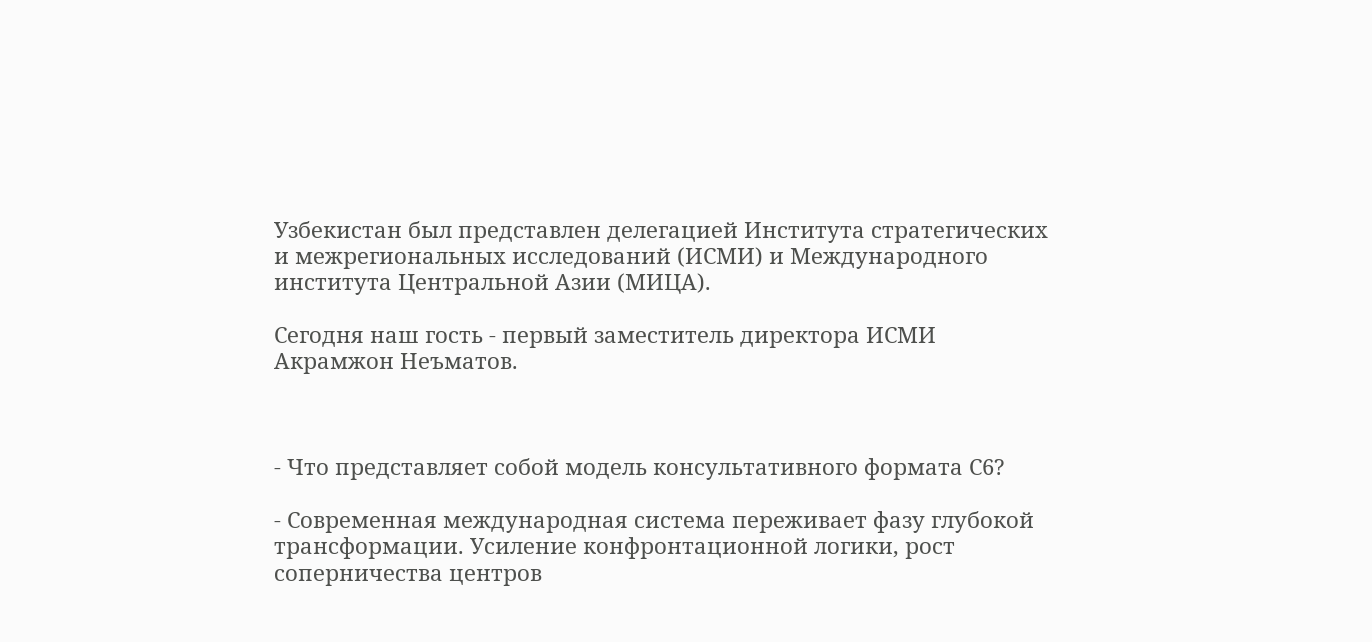Узбекистан был представлен делегацией Института стратегических и межрегиональных исследований (ИСМИ) и Международного института Центральной Азии (МИЦА).

Сегодня наш гость - первый заместитель директора ИСМИ Акрамжон Неъматов.



- Что представляет собой модель консультативного формата С6?

- Современная международная система переживает фазу глубокой трансформации. Усиление конфронтационной логики, рост соперничества центров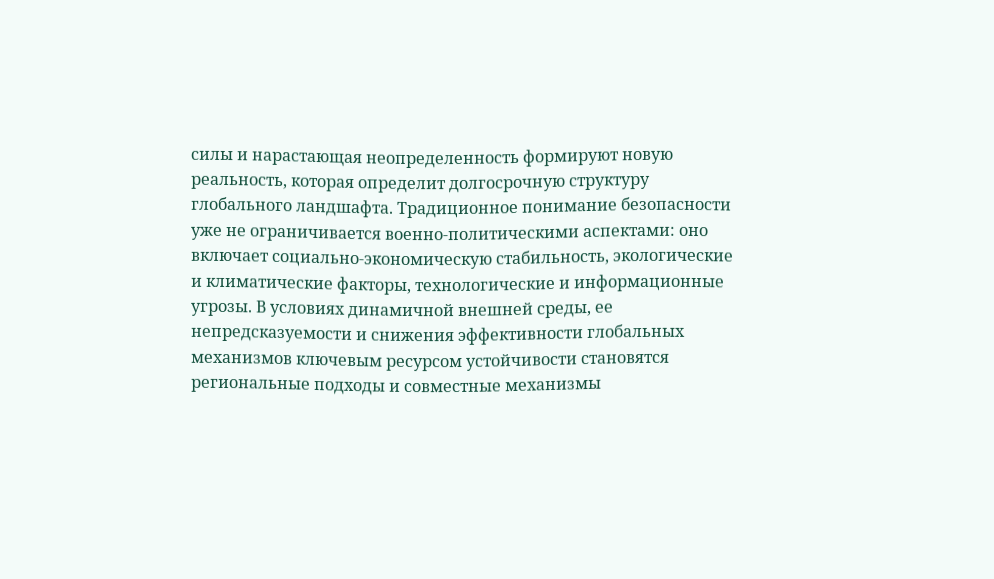силы и нарастающая неопределенность формируют новую реальность, которая определит долгосрочную структуру глобального ландшафта. Традиционное понимание безопасности уже не ограничивается военно-политическими аспектами: оно включает социально-экономическую стабильность, экологические и климатические факторы, технологические и информационные угрозы. В условиях динамичной внешней среды, ее непредсказуемости и снижения эффективности глобальных механизмов ключевым ресурсом устойчивости становятся региональные подходы и совместные механизмы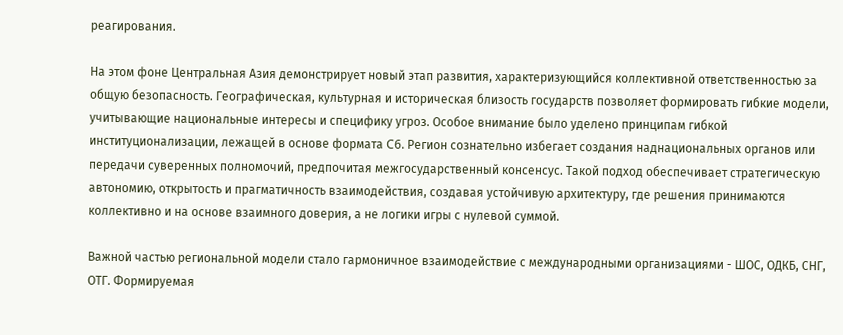реагирования.

На этом фоне Центральная Азия демонстрирует новый этап развития, характеризующийся коллективной ответственностью за общую безопасность. Географическая, культурная и историческая близость государств позволяет формировать гибкие модели, учитывающие национальные интересы и специфику угроз. Особое внимание было уделено принципам гибкой институционализации, лежащей в основе формата C6. Регион сознательно избегает создания наднациональных органов или передачи суверенных полномочий, предпочитая межгосударственный консенсус. Такой подход обеспечивает стратегическую автономию, открытость и прагматичность взаимодействия, создавая устойчивую архитектуру, где решения принимаются коллективно и на основе взаимного доверия, а не логики игры с нулевой суммой.

Важной частью региональной модели стало гармоничное взаимодействие с международными организациями - ШОС, ОДКБ, СНГ, ОТГ. Формируемая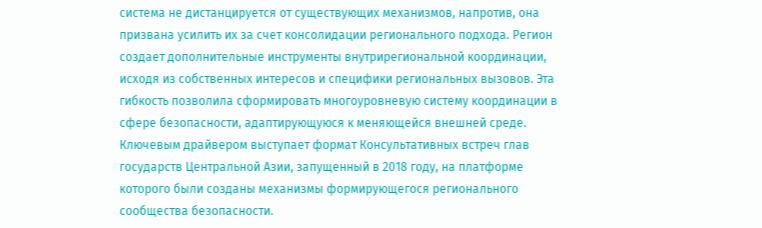система не дистанцируется от существующих механизмов, напротив, она призвана усилить их за счет консолидации регионального подхода. Регион создает дополнительные инструменты внутрирегиональной координации, исходя из собственных интересов и специфики региональных вызовов. Эта гибкость позволила сформировать многоуровневую систему координации в сфере безопасности, адаптирующуюся к меняющейся внешней среде. Ключевым драйвером выступает формат Консультативных встреч глав государств Центральной Азии, запущенный в 2018 году, на платформе которого были созданы механизмы формирующегося регионального сообщества безопасности.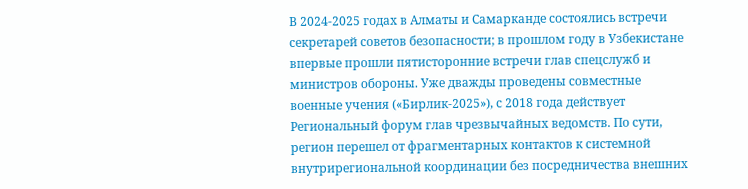В 2024-2025 годах в Алматы и Самарканде состоялись встречи секретарей советов безопасности; в прошлом году в Узбекистане впервые прошли пятисторонние встречи глав спецслужб и министров обороны. Уже дважды проведены совместные военные учения («Бирлик-2025»), с 2018 года действует Региональный форум глав чрезвычайных ведомств. По сути, регион перешел от фрагментарных контактов к системной внутрирегиональной координации без посредничества внешних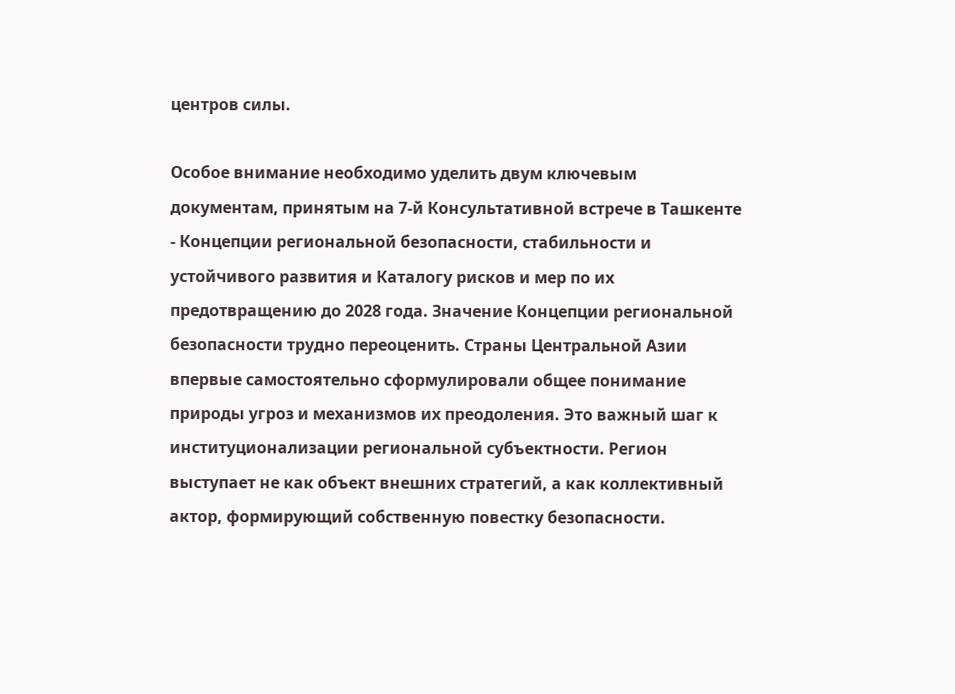центров силы.

Особое внимание необходимо уделить двум ключевым документам, принятым на 7-й Консультативной встрече в Ташкенте - Концепции региональной безопасности, стабильности и устойчивого развития и Каталогу рисков и мер по их предотвращению до 2028 года. Значение Концепции региональной безопасности трудно переоценить. Страны Центральной Азии впервые самостоятельно сформулировали общее понимание природы угроз и механизмов их преодоления. Это важный шаг к институционализации региональной субъектности. Регион выступает не как объект внешних стратегий, а как коллективный актор, формирующий собственную повестку безопасности.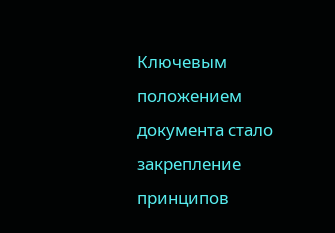Ключевым положением документа стало закрепление принципов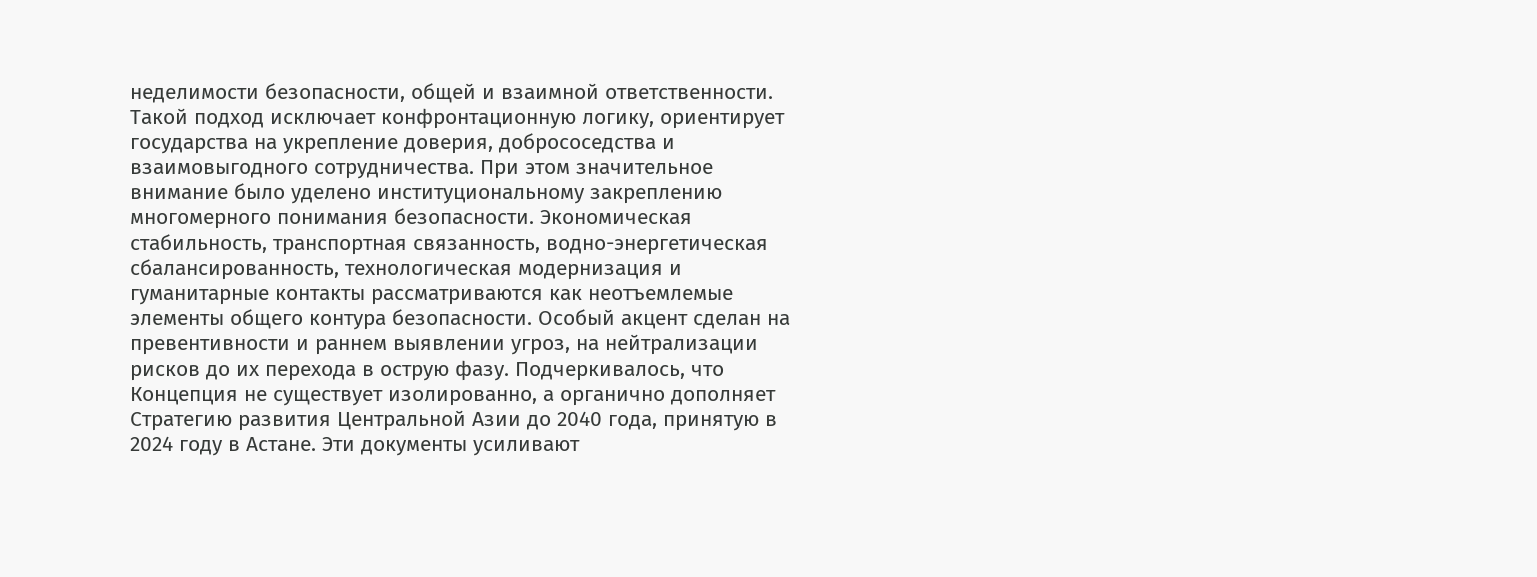неделимости безопасности, общей и взаимной ответственности. Такой подход исключает конфронтационную логику, ориентирует государства на укрепление доверия, добрососедства и взаимовыгодного сотрудничества. При этом значительное внимание было уделено институциональному закреплению многомерного понимания безопасности. Экономическая стабильность, транспортная связанность, водно-энергетическая сбалансированность, технологическая модернизация и гуманитарные контакты рассматриваются как неотъемлемые элементы общего контура безопасности. Особый акцент сделан на превентивности и раннем выявлении угроз, на нейтрализации рисков до их перехода в острую фазу. Подчеркивалось, что Концепция не существует изолированно, а органично дополняет Стратегию развития Центральной Азии до 2040 года, принятую в 2024 году в Астане. Эти документы усиливают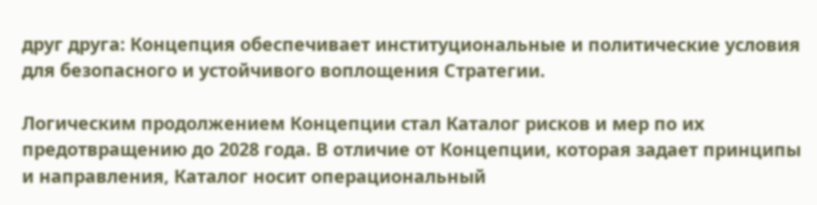друг друга: Концепция обеспечивает институциональные и политические условия для безопасного и устойчивого воплощения Стратегии.

Логическим продолжением Концепции стал Каталог рисков и мер по их предотвращению до 2028 года. В отличие от Концепции, которая задает принципы и направления, Каталог носит операциональный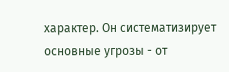характер. Он систематизирует основные угрозы - от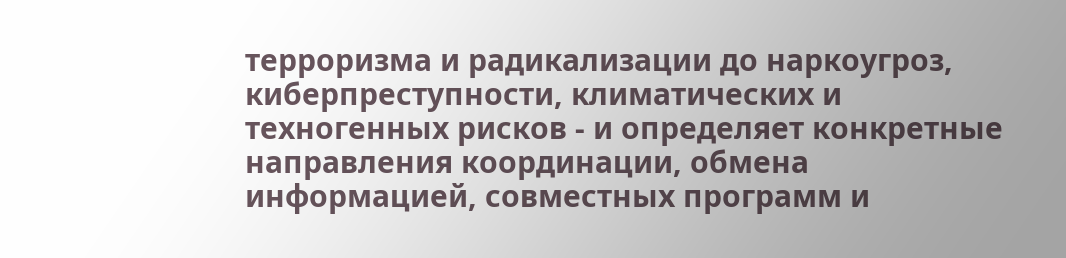терроризма и радикализации до наркоугроз, киберпреступности, климатических и техногенных рисков - и определяет конкретные направления координации, обмена информацией, совместных программ и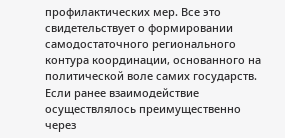профилактических мер. Все это свидетельствует о формировании самодостаточного регионального контура координации, основанного на политической воле самих государств. Если ранее взаимодействие осуществлялось преимущественно через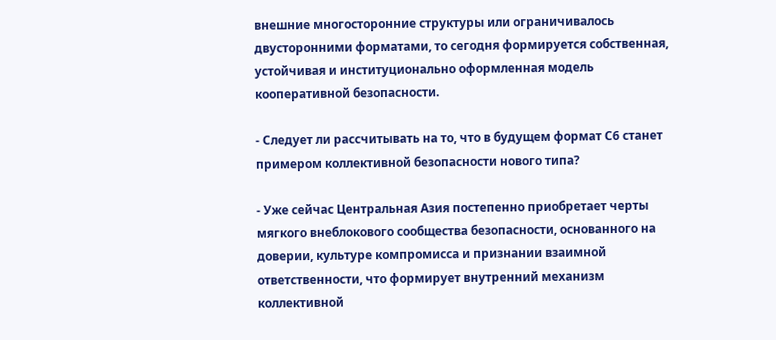внешние многосторонние структуры или ограничивалось двусторонними форматами, то сегодня формируется собственная, устойчивая и институционально оформленная модель кооперативной безопасности.

- Следует ли рассчитывать на то, что в будущем формат С6 станет примером коллективной безопасности нового типа?

- Уже сейчас Центральная Азия постепенно приобретает черты мягкого внеблокового сообщества безопасности, основанного на доверии, культуре компромисса и признании взаимной ответственности, что формирует внутренний механизм коллективной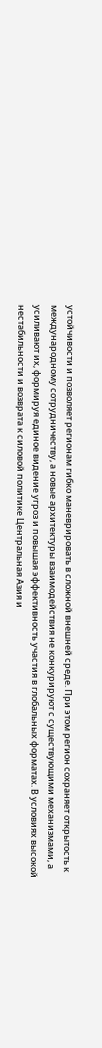устойчивости и позволяет регионам гибко маневрировать в сложной внешней среде. При этом регион сохраняет открытость к международному сотрудничеству, а новые архитектуры взаимодействия не конкурируют с существующими механизмами, а усиливают их, формируя единое видение угроз и повышая эффективность участия в глобальных форматах. В условиях высокой нестабильности и возврата к силовой политике Центральная Азия и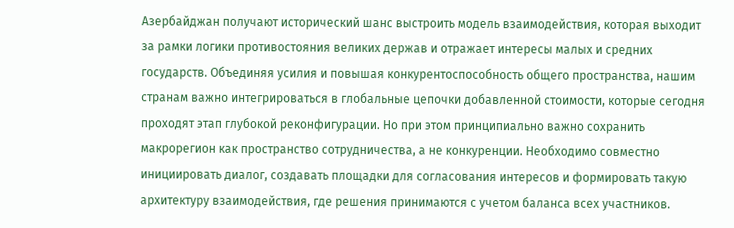Азербайджан получают исторический шанс выстроить модель взаимодействия, которая выходит за рамки логики противостояния великих держав и отражает интересы малых и средних государств. Объединяя усилия и повышая конкурентоспособность общего пространства, нашим странам важно интегрироваться в глобальные цепочки добавленной стоимости, которые сегодня проходят этап глубокой реконфигурации. Но при этом принципиально важно сохранить макрорегион как пространство сотрудничества, а не конкуренции. Необходимо совместно инициировать диалог, создавать площадки для согласования интересов и формировать такую архитектуру взаимодействия, где решения принимаются с учетом баланса всех участников.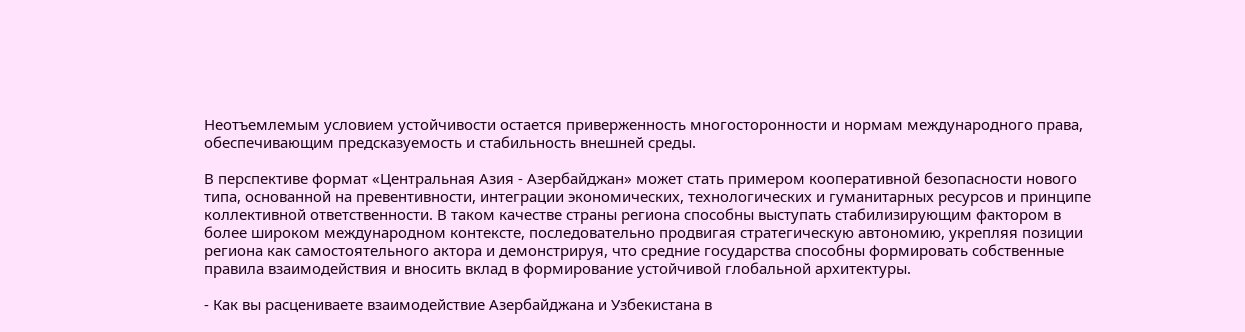Неотъемлемым условием устойчивости остается приверженность многосторонности и нормам международного права, обеспечивающим предсказуемость и стабильность внешней среды.

В перспективе формат «Центральная Азия - Азербайджан» может стать примером кооперативной безопасности нового типа, основанной на превентивности, интеграции экономических, технологических и гуманитарных ресурсов и принципе коллективной ответственности. В таком качестве страны региона способны выступать стабилизирующим фактором в более широком международном контексте, последовательно продвигая стратегическую автономию, укрепляя позиции региона как самостоятельного актора и демонстрируя, что средние государства способны формировать собственные правила взаимодействия и вносить вклад в формирование устойчивой глобальной архитектуры.

- Как вы расцениваете взаимодействие Азербайджана и Узбекистана в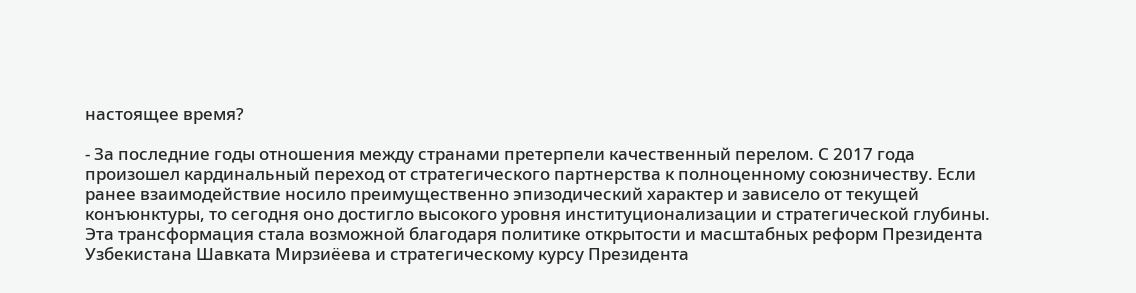настоящее время?

- За последние годы отношения между странами претерпели качественный перелом. С 2017 года произошел кардинальный переход от стратегического партнерства к полноценному союзничеству. Если ранее взаимодействие носило преимущественно эпизодический характер и зависело от текущей конъюнктуры, то сегодня оно достигло высокого уровня институционализации и стратегической глубины. Эта трансформация стала возможной благодаря политике открытости и масштабных реформ Президента Узбекистана Шавката Мирзиёева и стратегическому курсу Президента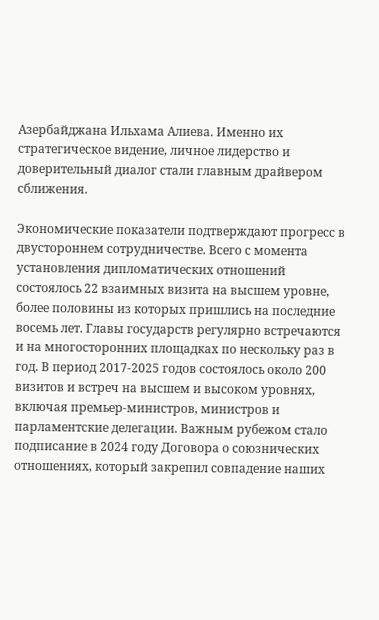Азербайджана Ильхама Алиева. Именно их стратегическое видение, личное лидерство и доверительный диалог стали главным драйвером сближения.

Экономические показатели подтверждают прогресс в двустороннем сотрудничестве. Всего с момента установления дипломатических отношений состоялось 22 взаимных визита на высшем уровне, более половины из которых пришлись на последние восемь лет. Главы государств регулярно встречаются и на многосторонних площадках по нескольку раз в год. В период 2017-2025 годов состоялось около 200 визитов и встреч на высшем и высоком уровнях, включая премьер-министров, министров и парламентские делегации. Важным рубежом стало подписание в 2024 году Договора о союзнических отношениях, который закрепил совпадение наших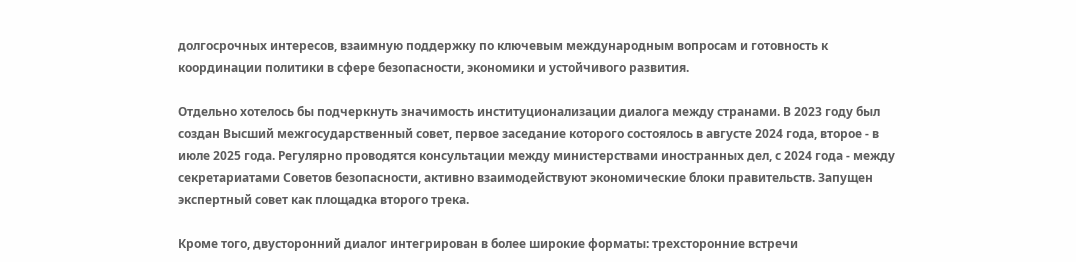долгосрочных интересов, взаимную поддержку по ключевым международным вопросам и готовность к координации политики в сфере безопасности, экономики и устойчивого развития.

Отдельно хотелось бы подчеркнуть значимость институционализации диалога между странами. В 2023 году был создан Высший межгосударственный совет, первое заседание которого состоялось в августе 2024 года, второе - в июле 2025 года. Регулярно проводятся консультации между министерствами иностранных дел, с 2024 года - между секретариатами Советов безопасности, активно взаимодействуют экономические блоки правительств. Запущен экспертный совет как площадка второго трека.

Кроме того, двусторонний диалог интегрирован в более широкие форматы: трехсторонние встречи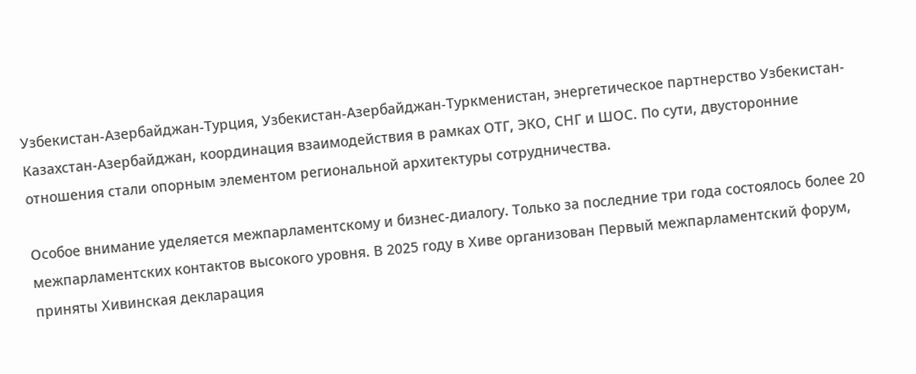Узбекистан-Азербайджан-Турция, Узбекистан-Азербайджан-Туркменистан, энергетическое партнерство Узбекистан-Казахстан-Азербайджан, координация взаимодействия в рамках ОТГ, ЭКО, СНГ и ШОС. По сути, двусторонние отношения стали опорным элементом региональной архитектуры сотрудничества.

Особое внимание уделяется межпарламентскому и бизнес-диалогу. Только за последние три года состоялось более 20 межпарламентских контактов высокого уровня. В 2025 году в Хиве организован Первый межпарламентский форум, приняты Хивинская декларация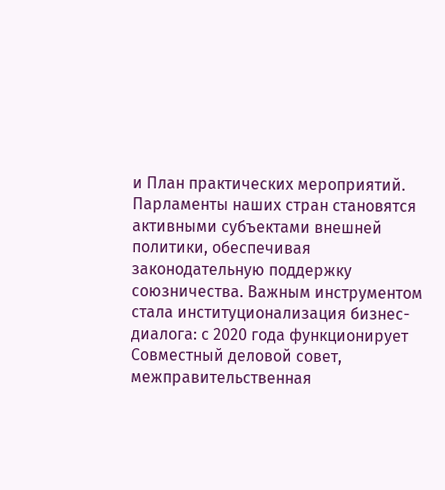и План практических мероприятий. Парламенты наших стран становятся активными субъектами внешней политики, обеспечивая законодательную поддержку союзничества. Важным инструментом стала институционализация бизнес-диалога: с 2020 года функционирует Совместный деловой совет, межправительственная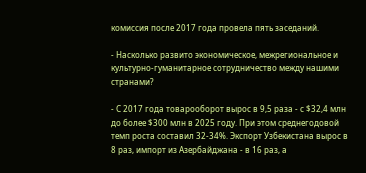комиссия после 2017 года провела пять заседаний.

- Насколько развито экономическое, межрегиональное и культурно-гуманитарное сотрудничество между нашими странами?

- С 2017 года товарооборот вырос в 9,5 раза - с $32,4 млн до более $300 млн в 2025 году. При этом среднегодовой темп роста составил 32-34%. Экспорт Узбекистана вырос в 8 раз, импорт из Азербайджана - в 16 раз, а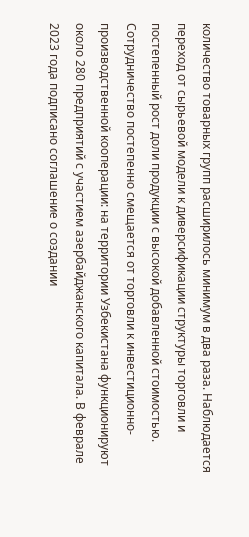количество товарных групп расширилось минимум в два раза. Наблюдается переход от сырьевой модели к диверсификации структуры торговли и постепенный рост доли продукции с высокой добавленной стоимостью. Сотрудничество постепенно смещается от торговли к инвестиционно-производственной кооперации: на территории Узбекистана функционируют около 280 предприятий с участием азербайджанского капитала. В феврале 2023 года подписано соглашение о создании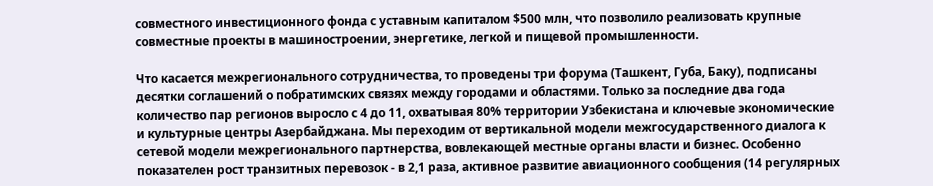совместного инвестиционного фонда с уставным капиталом $500 млн, что позволило реализовать крупные совместные проекты в машиностроении, энергетике, легкой и пищевой промышленности.

Что касается межрегионального сотрудничества, то проведены три форума (Ташкент, Губа, Баку), подписаны десятки соглашений о побратимских связях между городами и областями. Только за последние два года количество пар регионов выросло с 4 до 11, охватывая 80% территории Узбекистана и ключевые экономические и культурные центры Азербайджана. Мы переходим от вертикальной модели межгосударственного диалога к сетевой модели межрегионального партнерства, вовлекающей местные органы власти и бизнес. Особенно показателен рост транзитных перевозок - в 2,1 раза, активное развитие авиационного сообщения (14 регулярных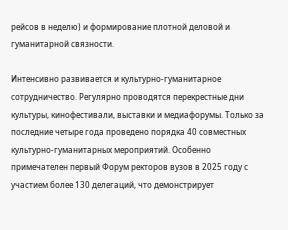рейсов в неделю) и формирование плотной деловой и гуманитарной связности.

Интенсивно развивается и культурно-гуманитарное сотрудничество. Регулярно проводятся перекрестные дни культуры, кинофестивали, выставки и медиафорумы. Только за последние четыре года проведено порядка 40 совместных культурно-гуманитарных мероприятий. Особенно примечателен первый Форум ректоров вузов в 2025 году с участием более 130 делегаций, что демонстрирует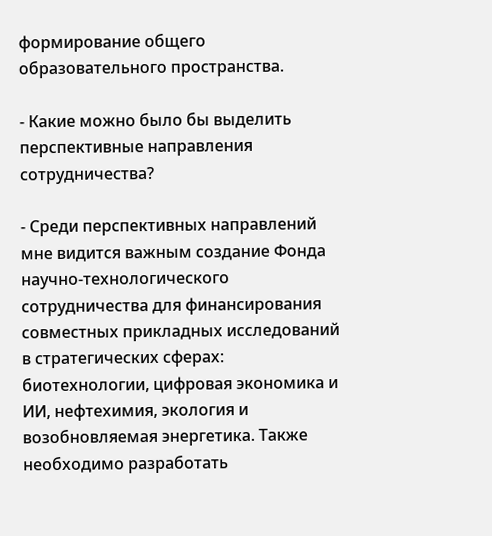формирование общего образовательного пространства.

- Какие можно было бы выделить перспективные направления сотрудничества?

- Среди перспективных направлений мне видится важным создание Фонда научно-технологического сотрудничества для финансирования совместных прикладных исследований в стратегических сферах: биотехнологии, цифровая экономика и ИИ, нефтехимия, экология и возобновляемая энергетика. Также необходимо разработать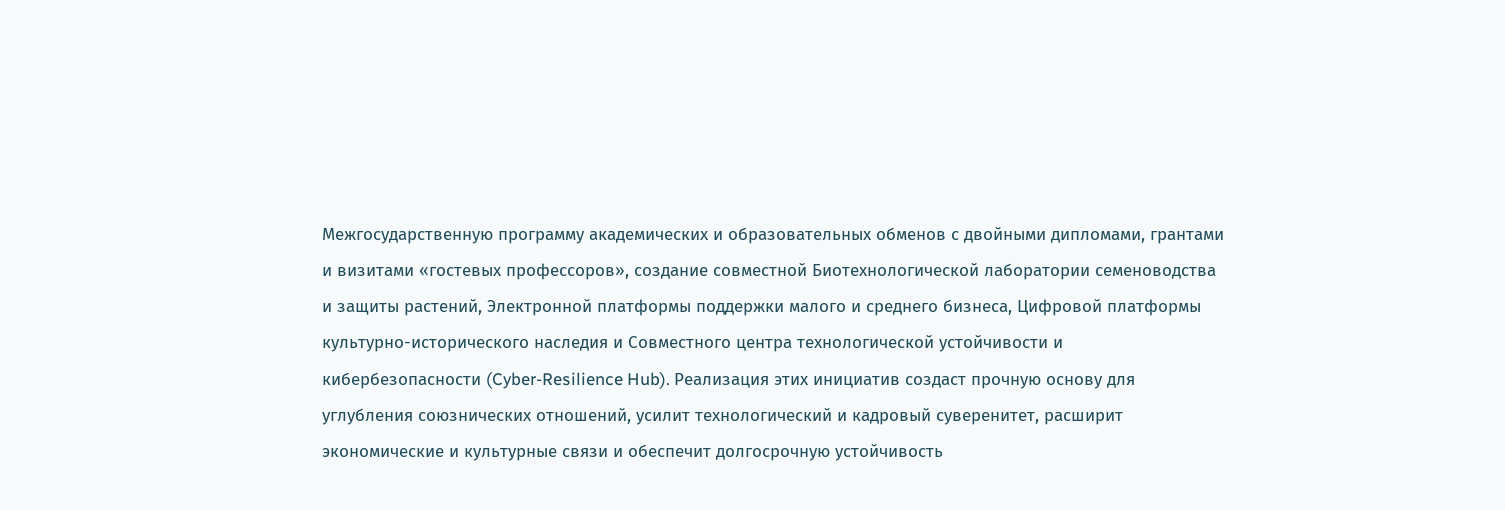Межгосударственную программу академических и образовательных обменов с двойными дипломами, грантами и визитами «гостевых профессоров», создание совместной Биотехнологической лаборатории семеноводства и защиты растений, Электронной платформы поддержки малого и среднего бизнеса, Цифровой платформы культурно-исторического наследия и Совместного центра технологической устойчивости и кибербезопасности (Cyber-Resilience Hub). Реализация этих инициатив создаст прочную основу для углубления союзнических отношений, усилит технологический и кадровый суверенитет, расширит экономические и культурные связи и обеспечит долгосрочную устойчивость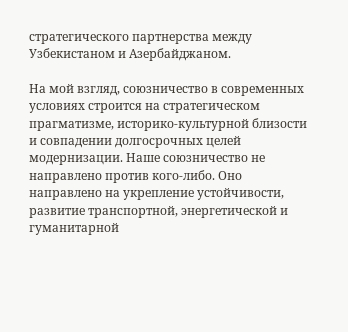стратегического партнерства между Узбекистаном и Азербайджаном.

На мой взгляд, союзничество в современных условиях строится на стратегическом прагматизме, историко-культурной близости и совпадении долгосрочных целей модернизации. Наше союзничество не направлено против кого-либо. Оно направлено на укрепление устойчивости, развитие транспортной, энергетической и гуманитарной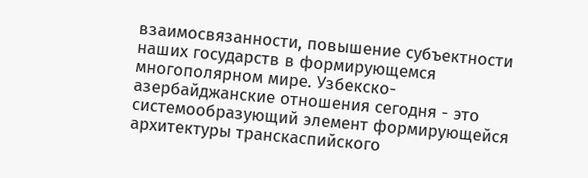взаимосвязанности, повышение субъектности наших государств в формирующемся многополярном мире. Узбекско-азербайджанские отношения сегодня - это системообразующий элемент формирующейся архитектуры транскаспийского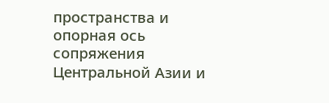пространства и опорная ось сопряжения Центральной Азии и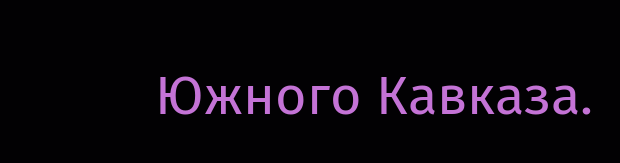Южного Кавказа.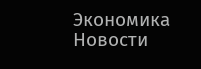Экономика
Новости